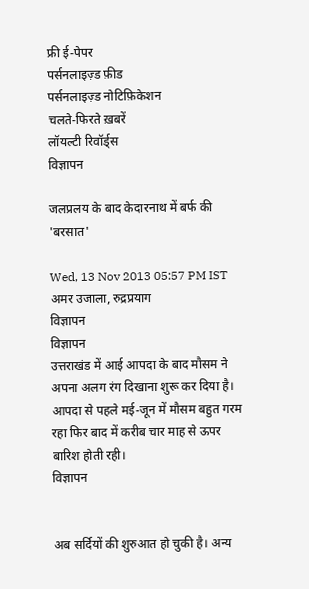फ्री ई-पेपर
पर्सनलाइज़्ड फ़ीड
पर्सनलाइज़्ड नोटिफ़िकेशन
चलते-फिरते ख़बरें
लॉयल्टी रिवॉर्ड्स
विज्ञापन

जलप्रलय के बाद केदारनाथ में बर्फ की 'बरसात'

Wed, 13 Nov 2013 05:57 PM IST
अमर उजाला, रुद्रप्रयाग
विज्ञापन
विज्ञापन
उत्तराखंड में आई आपदा के बाद मौसम ने अपना अलग रंग दिखाना शुरू कर दिया है। आपदा से पहले मई-जून में मौसम बहुत गरम रहा फिर बाद में करीब चार माह से ऊपर बारिश होती रही।
विज्ञापन


अब सर्दियों की शुरुआत हो चुकी है। अन्य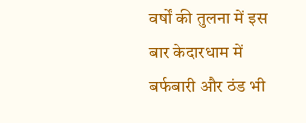वर्षों की तुलना में इस बार केदारधाम में बर्फबारी और ठंड भी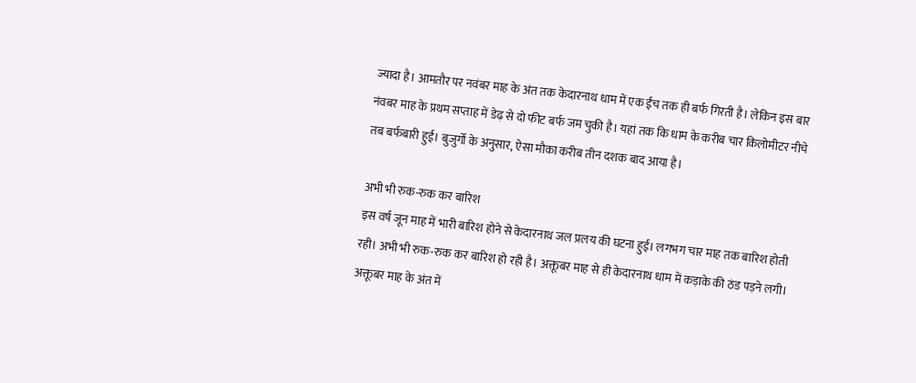ज्यादा है। आमतौर पर नवंबर माह के अंत तक केदारनाथ धाम में एक ईंच तक ही बर्फ गिरती है। लेकिन इस बार नंवबर माह के प्रथम सप्ताह में डेढ़ से दो फीट बर्फ जम चुकी है। यहां तक कि धाम के करीब चार किलोमीटर नीचे तब बर्फबारी हुई। बुजुर्गो के अनुसार, ऐसा मौका करीब तीन दशक बाद आया है।

अभी भी रुक-रुक कर बारिश
इस वर्ष जून माह में भारी बारिश होने से केदारनाथ जल प्रलय की घटना हुई। लगभग चार माह तक बारिश होती रही। अभी भी रुक-रुक कर बारिश हो रही है। अक्तूबर माह से ही केदारनाथ धाम में कड़ाके की ठंड पड़ने लगी। अक्तूबर माह के अंत में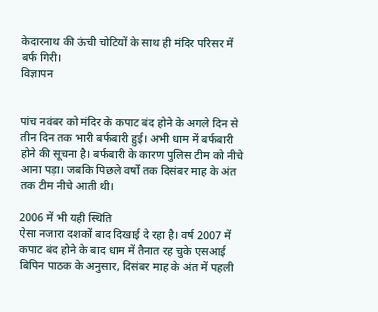केदारनाथ की ऊंची चोटियों के साथ ही मंदिर परिसर में बर्फ गिरी।
विज्ञापन


पांच नवंबर को मंदिर के कपाट बंद होने के अगले दिन से तीन दिन तक भारी बर्फबारी हुई। अभी धाम में बर्फबारी होने की सूचना है। बर्फबारी के कारण पुलिस टीम को नीचे आना पड़ा। जबकि पिछले वर्षों तक दिसंबर माह के अंत तक टीम नीचे आती थी।

2006 में भी यही स्थिति
ऐसा नजारा दशकों बाद दिखाई दे रहा है। वर्ष 2007 में कपाट बंद होने के बाद धाम में तैनात रह चुके एसआई बिपिन पाठक के अनुसार, दिसंबर माह के अंत में पहली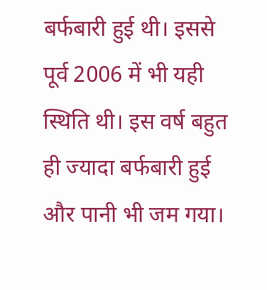बर्फबारी हुई थी। इससे पूर्व 2006 में भी यही स्थिति थी। इस वर्ष बहुत ही ज्यादा बर्फबारी हुई और पानी भी जम गया।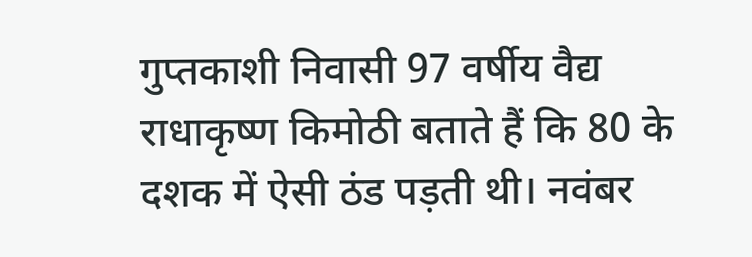गुप्तकाशी निवासी 97 वर्षीय वैद्य राधाकृष्ण किमोठी बताते हैं कि 80 के दशक में ऐसी ठंड पड़ती थी। नवंबर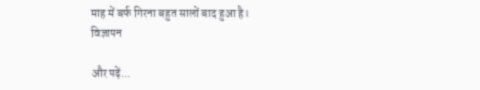माह में बर्फ गिरना बहुत सालों बाद हुआ है।
विज्ञापन

और पढ़ें...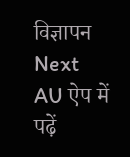विज्ञापन
Next
AU ऐप में पढ़ें